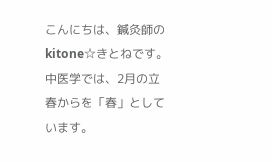こんにちは、鍼灸師のkitone☆きとねです。
中医学では、2月の立春からを「春」としています。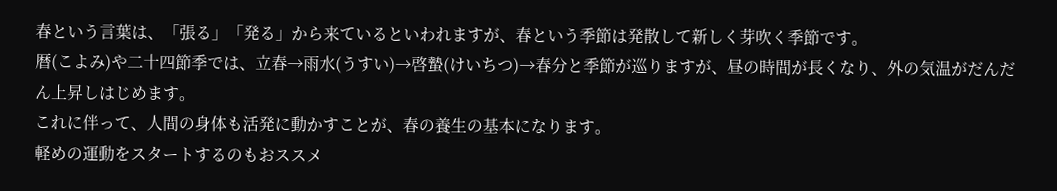春という言葉は、「張る」「発る」から来ているといわれますが、春という季節は発散して新しく芽吹く季節です。
暦(こよみ)や二十四節季では、立春→雨水(うすい)→啓蟄(けいちつ)→春分と季節が巡りますが、昼の時間が長くなり、外の気温がだんだん上昇しはじめます。
これに伴って、人間の身体も活発に動かすことが、春の養生の基本になります。
軽めの運動をスタートするのもおススメ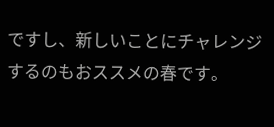ですし、新しいことにチャレンジするのもおススメの春です。